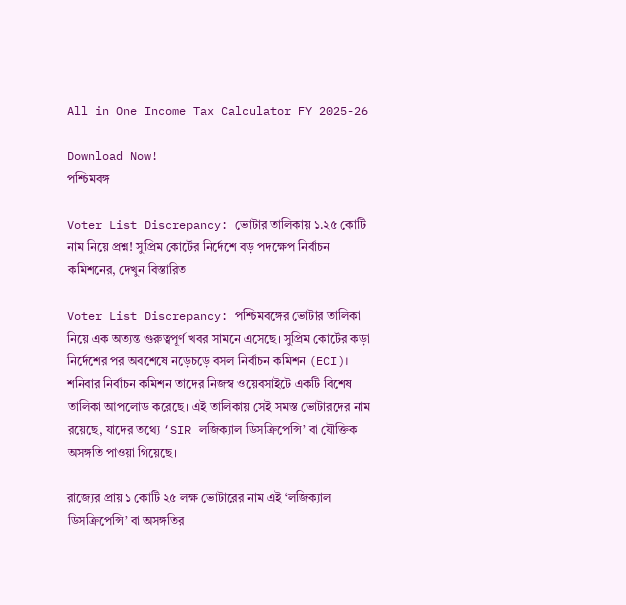All in One Income Tax Calculator FY 2025-26

Download Now!
পশ্চিমবঙ্গ

Voter List Discrepancy: ভোটার তালিকায় ১.২৫ কোটি নাম নিয়ে প্রশ্ন! সুপ্রিম কোর্টের নির্দেশে বড় পদক্ষেপ নির্বাচন কমিশনের, দেখুন বিস্তারিত

Voter List Discrepancy: পশ্চিমবঙ্গের ভোটার তালিকা নিয়ে এক অত্যন্ত গুরুত্বপূর্ণ খবর সামনে এসেছে। সুপ্রিম কোর্টের কড়া নির্দেশের পর অবশেষে নড়েচড়ে বসল নির্বাচন কমিশন (ECI)। শনিবার নির্বাচন কমিশন তাদের নিজস্ব ওয়েবসাইটে একটি বিশেষ তালিকা আপলোড করেছে। এই তালিকায় সেই সমস্ত ভোটারদের নাম রয়েছে, যাদের তথ্যে ‘SIR লজিক্যাল ডিসক্রিপেন্সি’ বা যৌক্তিক অসঙ্গতি পাওয়া গিয়েছে।

রাজ্যের প্রায় ১ কোটি ২৫ লক্ষ ভোটারের নাম এই ‘লজিক্যাল ডিসক্রিপেন্সি’ বা অসঙ্গতির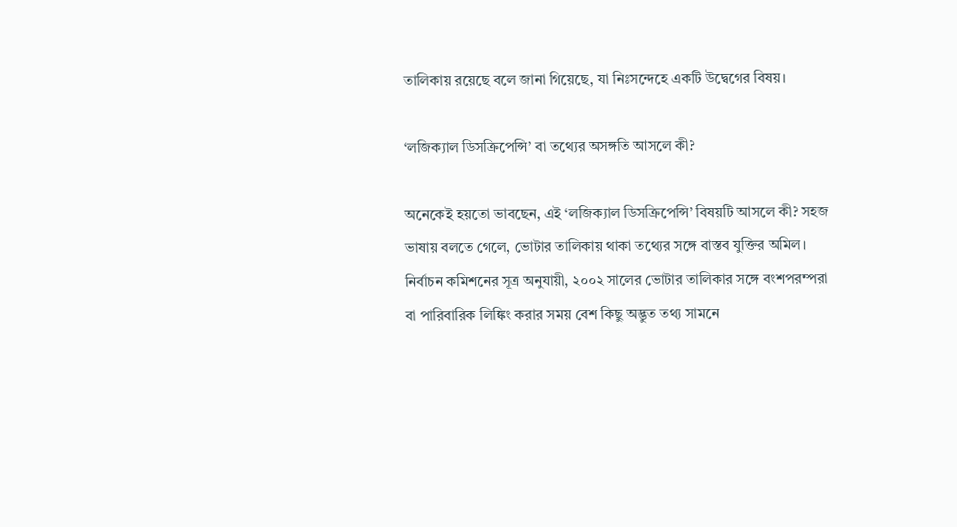তালিকায় রয়েছে বলে জানা গিয়েছে, যা নিঃসন্দেহে একটি উদ্বেগের বিষয়।

‘লজিক্যাল ডিসক্রিপেন্সি’ বা তথ্যের অসঙ্গতি আসলে কী?

অনেকেই হয়তো ভাবছেন, এই ‘লজিক্যাল ডিসক্রিপেন্সি’ বিষয়টি আসলে কী? সহজ ভাষায় বলতে গেলে, ভোটার তালিকায় থাকা তথ্যের সঙ্গে বাস্তব যুক্তির অমিল। নির্বাচন কমিশনের সূত্র অনুযায়ী, ২০০২ সালের ভোটার তালিকার সঙ্গে বংশপরম্পরা বা পারিবারিক লিঙ্কিং করার সময় বেশ কিছু অদ্ভুত তথ্য সামনে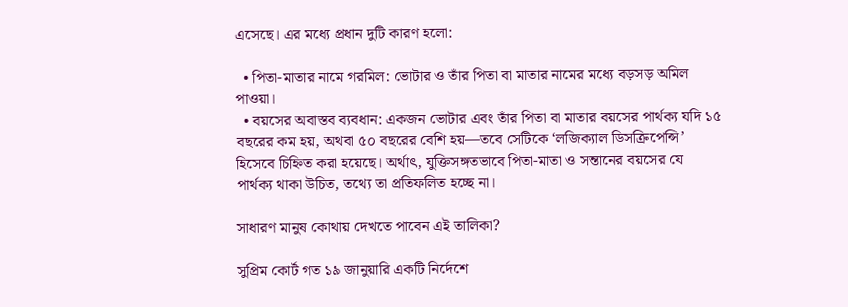এসেছে। এর মধ্যে প্রধান দুটি কারণ হলো:

  • পিতা-মাতার নামে গরমিল: ভোটার ও তাঁর পিতা বা মাতার নামের মধ্যে বড়সড় অমিল পাওয়া।
  • বয়সের অবাস্তব ব্যবধান: একজন ভোটার এবং তাঁর পিতা বা মাতার বয়সের পার্থক্য যদি ১৫ বছরের কম হয়, অথবা ৫০ বছরের বেশি হয়—তবে সেটিকে ‘লজিক্যাল ডিসক্রিপেন্সি’ হিসেবে চিহ্নিত করা হয়েছে। অর্থাৎ, যুক্তিসঙ্গতভাবে পিতা-মাতা ও সন্তানের বয়সের যে পার্থক্য থাকা উচিত, তথ্যে তা প্রতিফলিত হচ্ছে না।

সাধারণ মানুষ কোথায় দেখতে পাবেন এই তালিকা?

সুপ্রিম কোর্ট গত ১৯ জানুয়ারি একটি নির্দেশে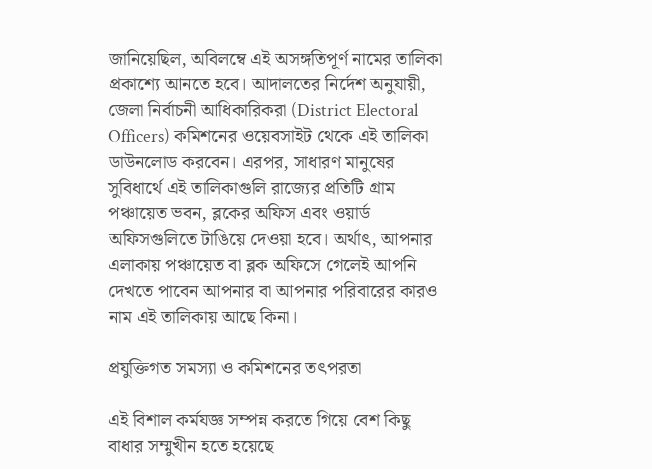জানিয়েছিল, অবিলম্বে এই অসঙ্গতিপূর্ণ নামের তালিকা প্রকাশ্যে আনতে হবে। আদালতের নির্দেশ অনুযায়ী, জেলা নির্বাচনী আধিকারিকরা (District Electoral Officers) কমিশনের ওয়েবসাইট থেকে এই তালিকা ডাউনলোড করবেন। এরপর, সাধারণ মানুষের সুবিধার্থে এই তালিকাগুলি রাজ্যের প্রতিটি গ্রাম পঞ্চায়েত ভবন, ব্লকের অফিস এবং ওয়ার্ড অফিসগুলিতে টাঙিয়ে দেওয়া হবে। অর্থাৎ, আপনার এলাকায় পঞ্চায়েত বা ব্লক অফিসে গেলেই আপনি দেখতে পাবেন আপনার বা আপনার পরিবারের কারও নাম এই তালিকায় আছে কিনা।

প্রযুক্তিগত সমস্যা ও কমিশনের তৎপরতা

এই বিশাল কর্মযজ্ঞ সম্পন্ন করতে গিয়ে বেশ কিছু বাধার সম্মুখীন হতে হয়েছে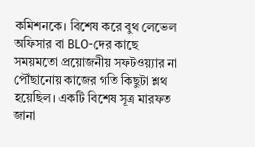কমিশনকে। বিশেষ করে বুথ লেভেল অফিসার বা BLO-দের কাছে সময়মতো প্রয়োজনীয় সফটওয়্যার না পৌঁছানোয় কাজের গতি কিছুটা শ্লথ হয়েছিল। একটি বিশেষ সূত্র মারফত জানা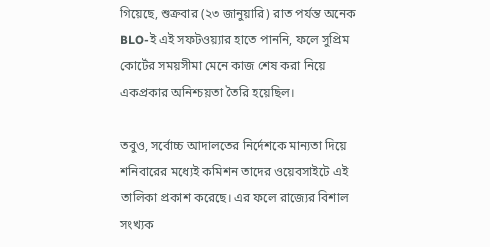গিয়েছে, শুক্রবার (২৩ জানুয়ারি) রাত পর্যন্ত অনেক BLO-ই এই সফটওয়্যার হাতে পাননি, ফলে সুপ্রিম কোর্টের সময়সীমা মেনে কাজ শেষ করা নিয়ে একপ্রকার অনিশ্চয়তা তৈরি হয়েছিল।

তবুও, সর্বোচ্চ আদালতের নির্দেশকে মান্যতা দিয়ে শনিবারের মধ্যেই কমিশন তাদের ওয়েবসাইটে এই তালিকা প্রকাশ করেছে। এর ফলে রাজ্যের বিশাল সংখ্যক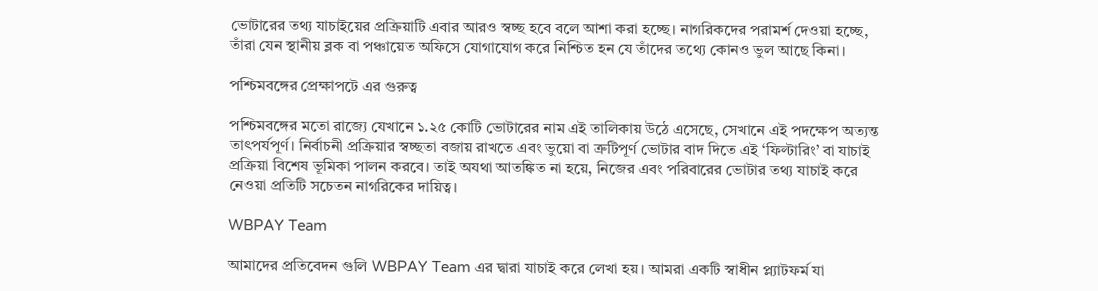ভোটারের তথ্য যাচাইয়ের প্রক্রিয়াটি এবার আরও স্বচ্ছ হবে বলে আশা করা হচ্ছে। নাগরিকদের পরামর্শ দেওয়া হচ্ছে, তাঁরা যেন স্থানীয় ব্লক বা পঞ্চায়েত অফিসে যোগাযোগ করে নিশ্চিত হন যে তাঁদের তথ্যে কোনও ভুল আছে কিনা।

পশ্চিমবঙ্গের প্রেক্ষাপটে এর গুরুত্ব

পশ্চিমবঙ্গের মতো রাজ্যে যেখানে ১.২৫ কোটি ভোটারের নাম এই তালিকায় উঠে এসেছে, সেখানে এই পদক্ষেপ অত্যন্ত তাৎপর্যপূর্ণ। নির্বাচনী প্রক্রিয়ার স্বচ্ছতা বজায় রাখতে এবং ভুয়ো বা ত্রুটিপূর্ণ ভোটার বাদ দিতে এই ‘ফিল্টারিং’ বা যাচাই প্রক্রিয়া বিশেষ ভূমিকা পালন করবে। তাই অযথা আতঙ্কিত না হয়ে, নিজের এবং পরিবারের ভোটার তথ্য যাচাই করে নেওয়া প্রতিটি সচেতন নাগরিকের দায়িত্ব।

WBPAY Team

আমাদের প্রতিবেদন গুলি WBPAY Team এর দ্বারা যাচাই করে লেখা হয়। আমরা একটি স্বাধীন প্ল্যাটফর্ম যা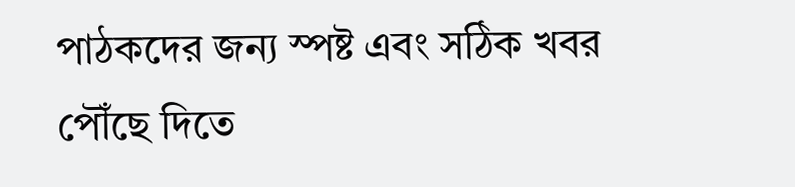পাঠকদের জন্য স্পষ্ট এবং সঠিক খবর পৌঁছে দিতে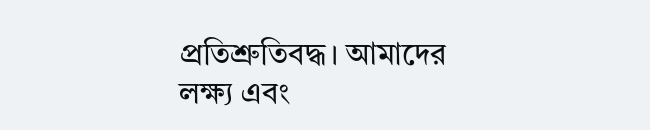প্রতিশ্রুতিবদ্ধ। আমাদের লক্ষ্য এবং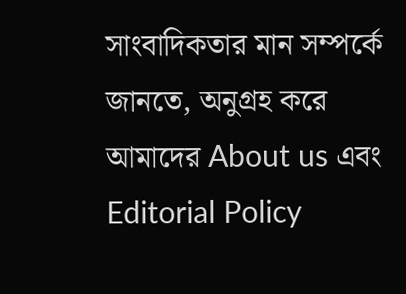সাংবাদিকতার মান সম্পর্কে জানতে, অনুগ্রহ করে আমাদের About us এবং Editorial Policy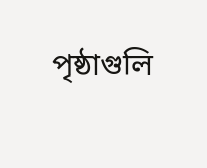পৃষ্ঠাগুলি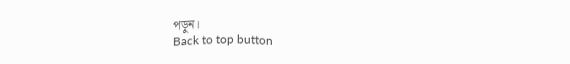পড়ুন।
Back to top button